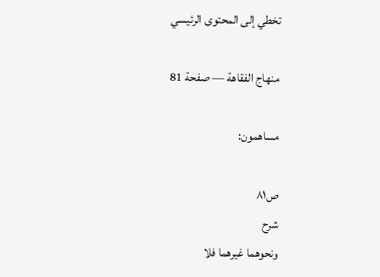تخطي إلى المحتوى الرئيسي

منهاج الفقاهة — صفحة 81

مساهمون:

ص٨١
شرح
ونحوهما غيرهما فلا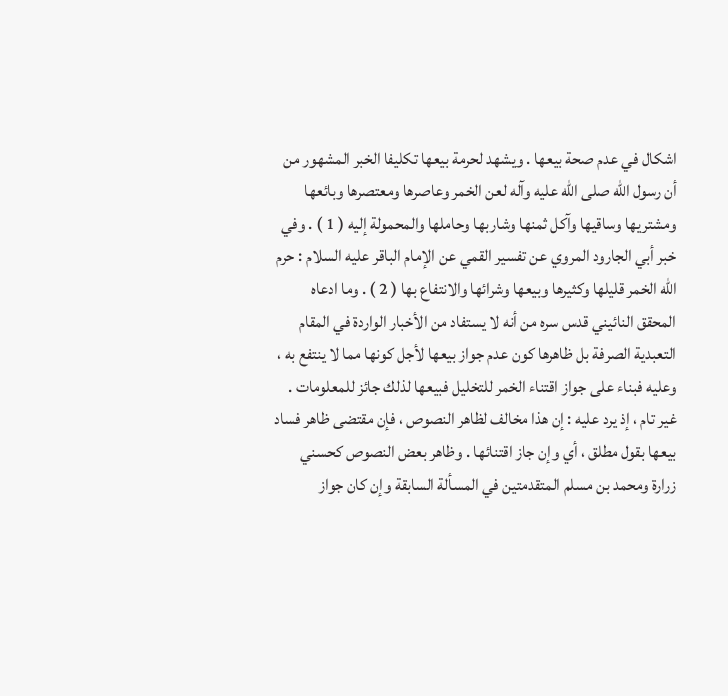اشكال في عدم صحة بيعها . ويشهد لحرمة بيعها تكليفا الخبر المشهور من أن رسول الله صلى الله عليه وآله لعن الخمر وعاصرها ومعتصرها وبائعها ومشتريها وساقيها وآكل ثمنها وشاربها وحاملها والمحمولة إليه ( 1 ) . وفي خبر أبي الجارود المروي عن تفسير القمي عن الإمام الباقر عليه السلام : حرم الله الخمر قليلها وكثيرها وبيعها وشرائها والانتفاع بها ( 2 ) . وما ادعاه المحقق النائيني قدس سره من أنه لا يستفاد من الأخبار الواردة في المقام التعبدية الصرفة بل ظاهرها كون عدم جواز بيعها لأجل كونها مما لا ينتفع به ، وعليه فبناء على جواز اقتناء الخمر للتخليل فبيعها لذلك جائز للمعلومات . غير تام ، إذ يرد عليه : إن هذا مخالف لظاهر النصوص ، فإن مقتضى ظاهر فساد بيعها بقول مطلق ، أي وإن جاز اقتنائها . وظاهر بعض النصوص كحسني زرارة ومحمد بن مسلم المتقدمتين في المسألة السابقة وإن كان جواز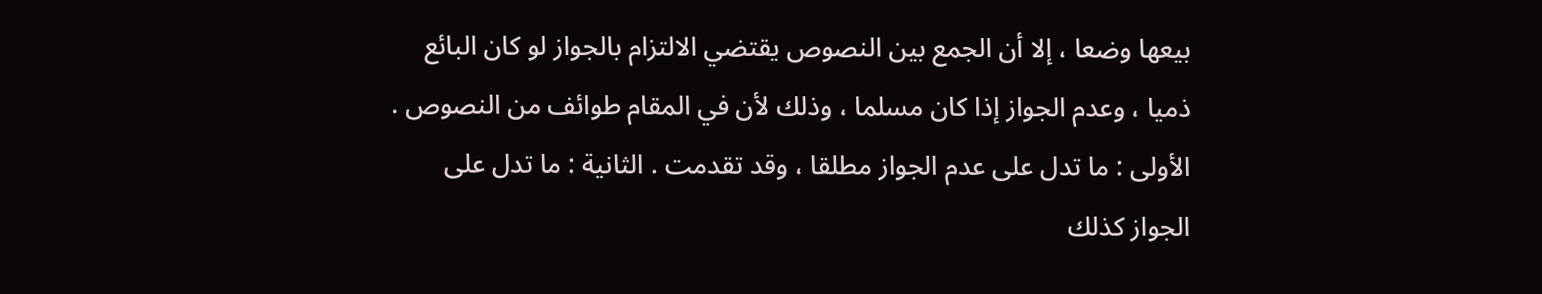بيعها وضعا ، إلا أن الجمع بين النصوص يقتضي الالتزام بالجواز لو كان البائع ذميا ، وعدم الجواز إذا كان مسلما ، وذلك لأن في المقام طوائف من النصوص . الأولى : ما تدل على عدم الجواز مطلقا ، وقد تقدمت . الثانية : ما تدل على الجواز كذلك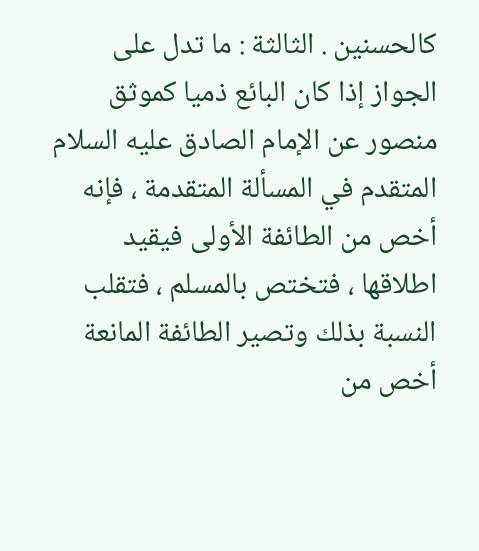كالحسنين . الثالثة : ما تدل على الجواز إذا كان البائع ذميا كموثق منصور عن الإمام الصادق عليه السلام المتقدم في المسألة المتقدمة ، فإنه أخص من الطائفة الأولى فيقيد اطلاقها ، فتختص بالمسلم ، فتقلب النسبة بذلك وتصير الطائفة المانعة أخص من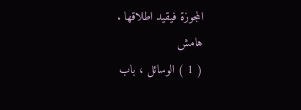المجوزة فيقيد اطلاقها .
هامش
( 1 ) الوسائل ، باب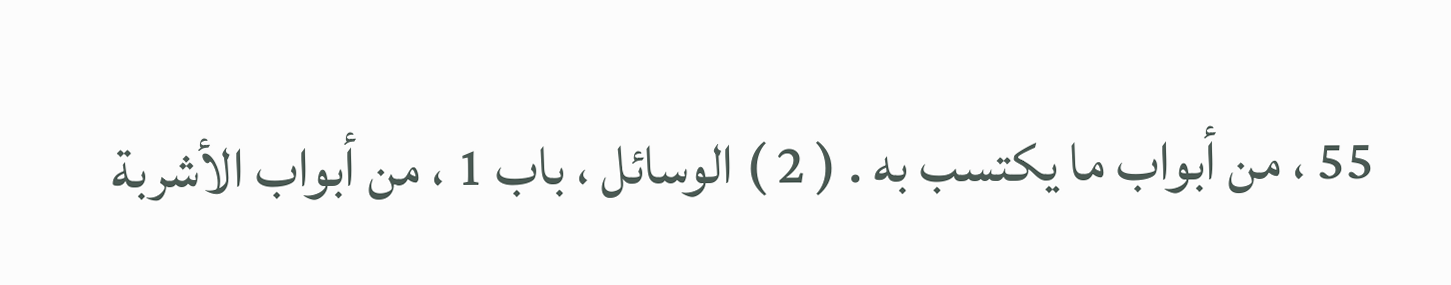55 ، من أبواب ما يكتسب به . ( 2 ) الوسائل ، باب 1 ، من أبواب الأشربة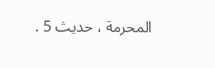المحرمة ، حديث 5 .